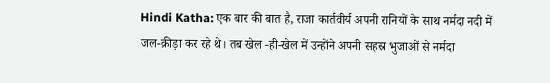Hindi Katha: एक बार की बात है, राजा कार्तवीर्य अपनी रानियों के साथ नर्मदा नदी में जल-क्रीड़ा कर रहे थे। तब खेल -ही-खेल में उन्होंने अपनी सहस्र भुजाओं से नर्मदा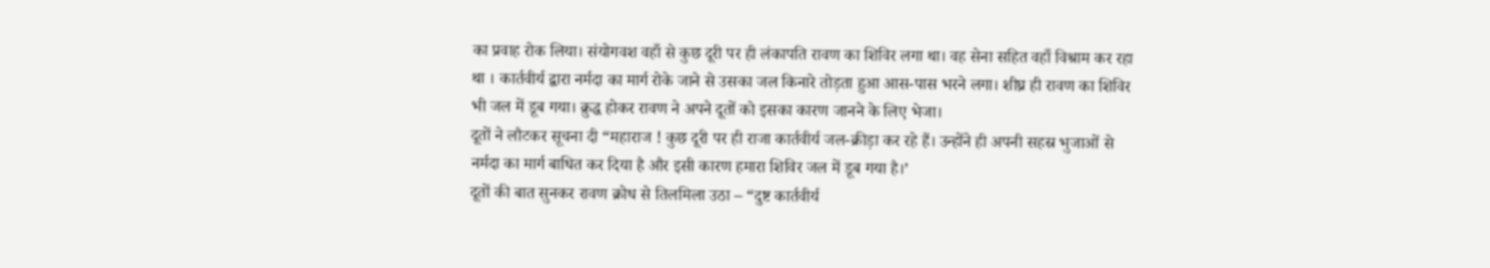का प्रवाह रोक लिया। संयोगवश वहाँ से कुछ दूरी पर ही लंकापति रावण का शिविर लगा था। वह सेना सहित वहाँ विश्राम कर रहा था । कार्तवीर्य द्वारा नर्मदा का मार्ग रोके जाने से उसका जल किनारे तोड़ता हुआ आस-पास भरने लगा। शीघ्र ही रावण का शिविर भी जल में डूब गया। क्रुद्ध होकर रावण ने अपने दूतों को इसका कारण जानने के लिए भेजा।
दूतों ने लौटकर सूचना दी “महाराज ! कुछ दूरी पर ही राजा कार्तवीर्य जल-क्रीड़ा कर रहे हैं। उन्होंने ही अपनी सहस्र भुजाओं से नर्मदा का मार्ग बाधित कर दिया है और इसी कारण हमारा शिविर जल में डूब गया है।’
दूतों की बात सुनकर रावण क्रोध से तिलमिला उठा – “दुष्ट कार्तवीर्य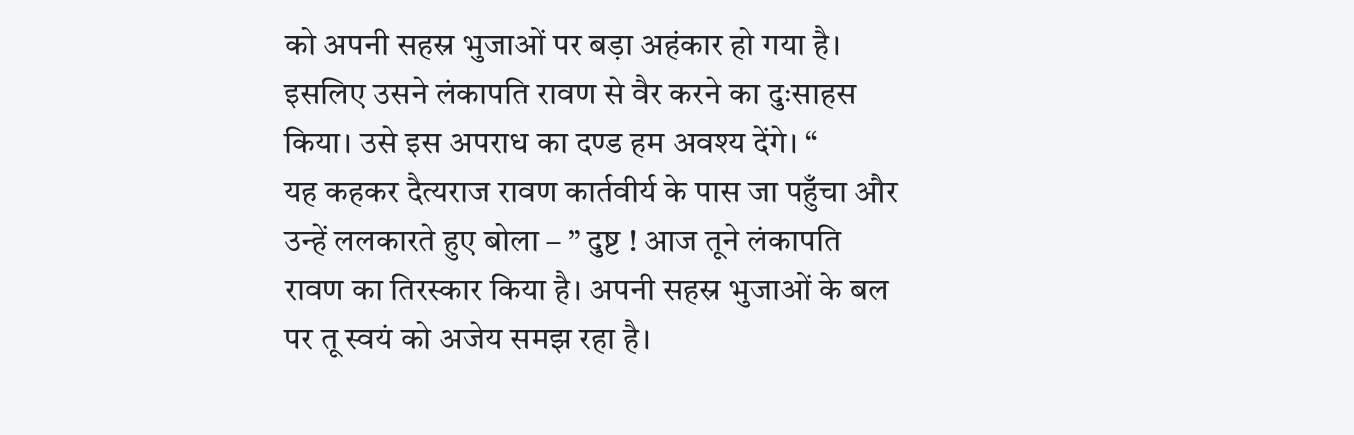को अपनी सहस्र भुजाओं पर बड़ा अहंकार हो गया है। इसलिए उसने लंकापति रावण से वैर करने का दुःसाहस किया। उसे इस अपराध का दण्ड हम अवश्य देंगे। “
यह कहकर दैत्यराज रावण कार्तवीर्य के पास जा पहुँचा और उन्हें ललकारते हुए बोला – ” दुष्ट ! आज तूने लंकापति रावण का तिरस्कार किया है। अपनी सहस्र भुजाओं के बल पर तू स्वयं को अजेय समझ रहा है।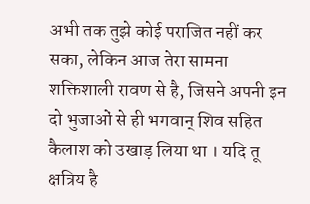अभी तक तुझे कोई पराजित नहीं कर सका, लेकिन आज तेरा सामना शक्तिशाली रावण से है, जिसने अपनी इन दो भुजाओं से ही भगवान् शिव सहित कैलाश को उखाड़ लिया था । यदि तू क्षत्रिय है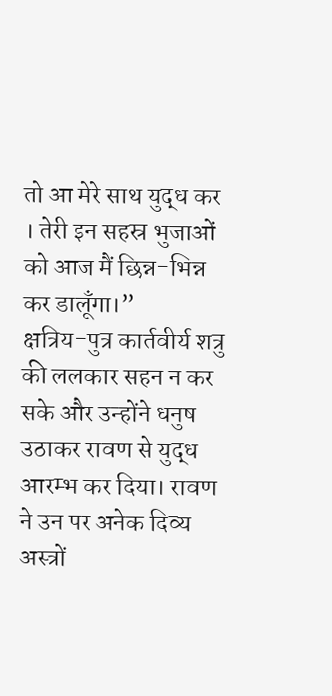तो आ मेरे साथ युद्ध कर । तेरी इन सहस्र भुजाओं को आज मैं छिन्न-भिन्न कर डालूँगा।”
क्षत्रिय-पुत्र कार्तवीर्य शत्रु की ललकार सहन न कर सके और उन्होंने धनुष उठाकर रावण से युद्ध आरम्भ कर दिया। रावण ने उन पर अनेक दिव्य अस्त्रों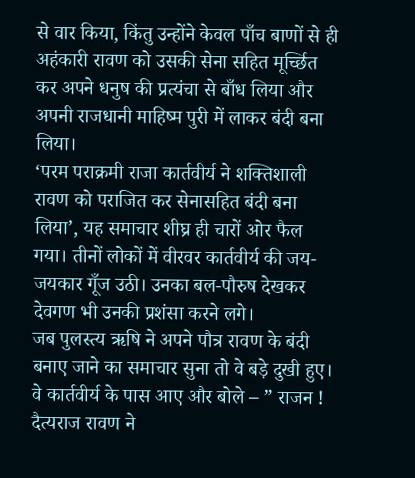से वार किया, किंतु उन्होंने केवल पाँच बाणों से ही अहंकारी रावण को उसकी सेना सहित मूर्च्छित कर अपने धनुष की प्रत्यंचा से बाँध लिया और अपनी राजधानी माहिष्म पुरी में लाकर बंदी बना लिया।
‘परम पराक्रमी राजा कार्तवीर्य ने शक्तिशाली रावण को पराजित कर सेनासहित बंदी बना लिया’, यह समाचार शीघ्र ही चारों ओर फैल गया। तीनों लोकों में वीरवर कार्तवीर्य की जय-जयकार गूँज उठी। उनका बल-पौरुष देखकर देवगण भी उनकी प्रशंसा करने लगे।
जब पुलस्त्य ऋषि ने अपने पौत्र रावण के बंदी बनाए जाने का समाचार सुना तो वे बड़े दुखी हुए। वे कार्तवीर्य के पास आए और बोले – ” राजन ! दैत्यराज रावण ने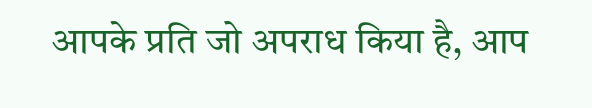आपके प्रति जो अपराध किया है, आप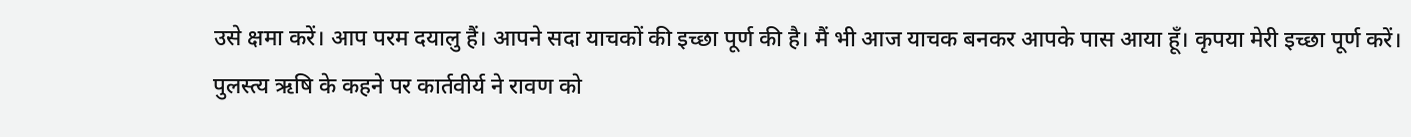उसे क्षमा करें। आप परम दयालु हैं। आपने सदा याचकों की इच्छा पूर्ण की है। मैं भी आज याचक बनकर आपके पास आया हूँ। कृपया मेरी इच्छा पूर्ण करें।
पुलस्त्य ऋषि के कहने पर कार्तवीर्य ने रावण को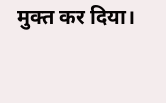मुक्त कर दिया।